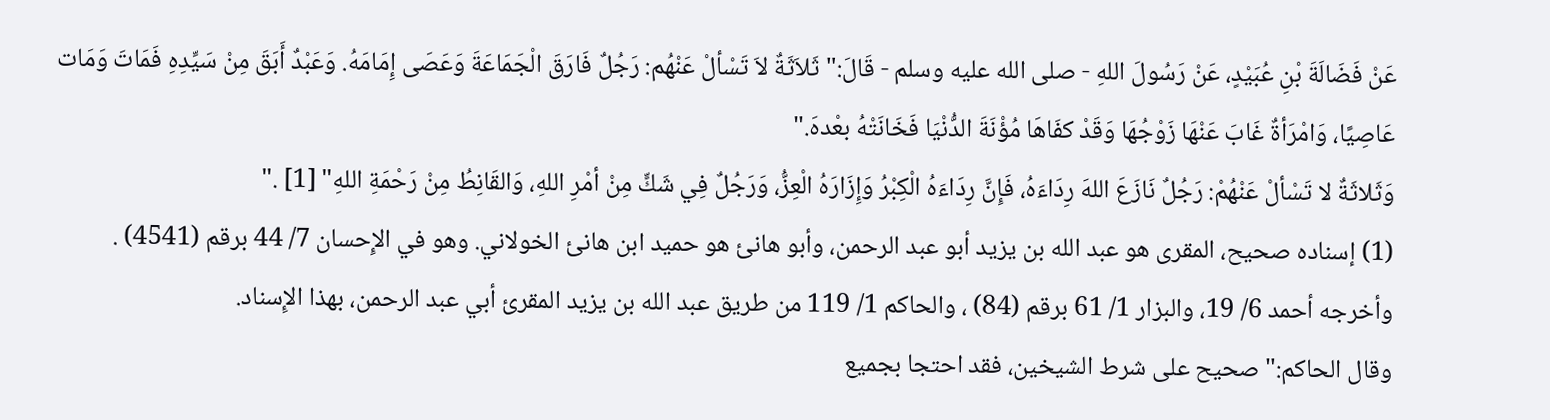عَنْ فَضَالَةَ بْنِ عُبَيْدٍ، عَنْ رَسُولَ اللهِ - صلى الله عليه وسلم - قَالَ:"ثَلاَثَةٌ لاَ تَسْألْ عَنْهُم: رَجُلٌ فَارَقَ الْجَمَاعَةَ وَعَصَى إِمَامَهُ. وَعَبْدٌ أَبَقَ مِنْ سَيِّدِهِ فَمَاتَ وَمَات عَاصِيًا، وَامْرَأةٌ غَابَ عَنْهَا زَوْجُهَا وَقَدْ كفَاهَا مُؤْنَةَ الدُّنْيَا فَخَانَتْهُ بعْدهَ."
وَثَلاثَةٌ لا تَسْألْ عَنْهُمْ: رَجُلٌ نَازَعَ اللهَ رِدَاءَهُ، فَإِنَّ رِدَاءَهُ الْكِبْرُ وَإِزَارَهُ الْعِزُّ، وَرَجُلٌ فِي شَكٍّ مِنْ أمْرِ اللهِ، وَالقَانِطُ مِنْ رَحْمَةِ اللهِ" [1] ."
(1) إسناده صحيح، المقرى هو عبد الله بن يزيد أبو عبد الرحمن، وأبو هانئ هو حميد ابن هانئ الخولاني. وهو في الإِحسان 7/ 44 برقم (4541) .
وأخرجه أحمد 6/ 19، والبزار 1/ 61 برقم (84) ، والحاكم 1/ 119 من طريق عبد الله بن يزيد المقرئ أبي عبد الرحمن، بهذا الإِسناد.
وقال الحاكم:"صحيح على شرط الشيخين، فقد احتجا بجميع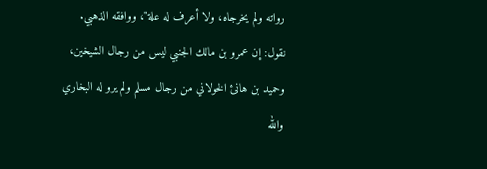رواته ولم يخرجاه، ولا أعرف له علة"، ووافقه الذهبي.
نقول: إن عمرو بن مالك الجنبي ليس من رجال الشيخين، وحميد بن هانئ الخولاني من رجال مسلم ولم يرو له البخاري والله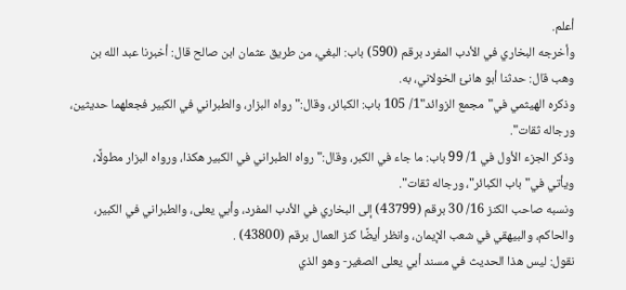أعلم.
وأخرجه البخاري في الأدب المفرد برقم (590) باب: البغي، من طريق عثمان ابن صالح قال: أخبرنا عبد الله بن وهب قال: حدثنا أبو هانئ الخولاني، به.
وذكره الهيثمي في"مجمع الزوائد"1/ 105 باب: الكبائر، وقال:"رواه البزار، والطبراني في الكبير فجعلهما حديثين، ورجاله ثقات".
وذكر الجزء الأول في 1/ 99 باب: ما جاء في الكبر، وقال:"رواه الطبراني في الكبير هكذا، ورواه البزار مطولًا، ويأتي في"باب الكبائر"، ورجاله ثقات".
ونسبه صاحب الكنز 16/ 30 برقم (43799) إلى البخاري في الأدب المفرد، وأبي يعلى، والطبراني في الكبير، والحاكم، والبيهقي في شعب الإيمان، وانظر أيضًا كنز العمال برقم (43800) .
نقول: ليس هذا الحديث في مسند أبي يعلى الصغير- وهو الذي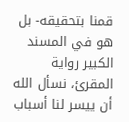قمنا بتحقيقه- بل هو في المسند الكبير رواية المقرئ، نسأل الله أن ييسر لنا أسباب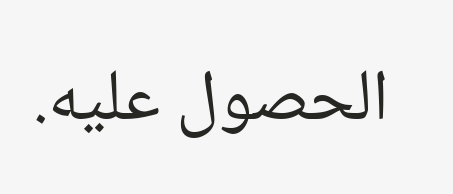الحصول عليه.